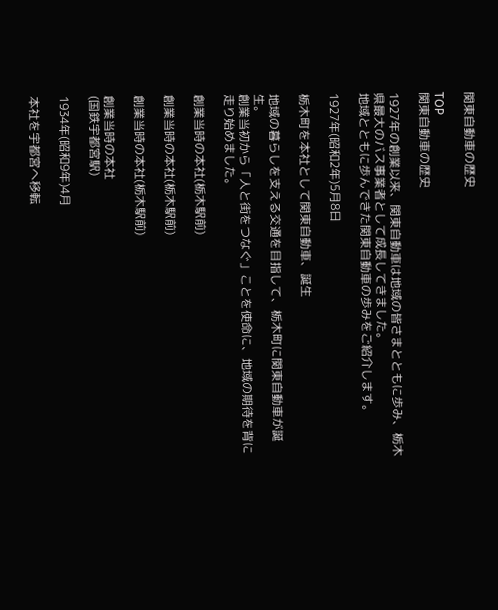関東自動車の歴史

TOP
関東自動車の歴史

1927年の創業以来、関東自動車は地域の皆さまとともに歩み、栃木県最大のバス事業者として成長してきました。
地域とともに歩んできた関東自動車の歩みをご紹介します。

1927年(昭和2年)5月8日

栃木町を本社として関東自動車、誕生

地域の暮らしを支える交通を目指して、栃木町に関東自動車が誕生。
創業当初から「人と街をつなぐ」ことを使命に、地域の期待を背に走り始めました。

創業当時の本社(栃木駅前)

創業当時の本社(栃木駅前)

創業当時の本社(栃木駅前)

創業当時の本社
(国鉄宇都宮駅)

1934年(昭和9年)4月

本社を宇都宮へ移転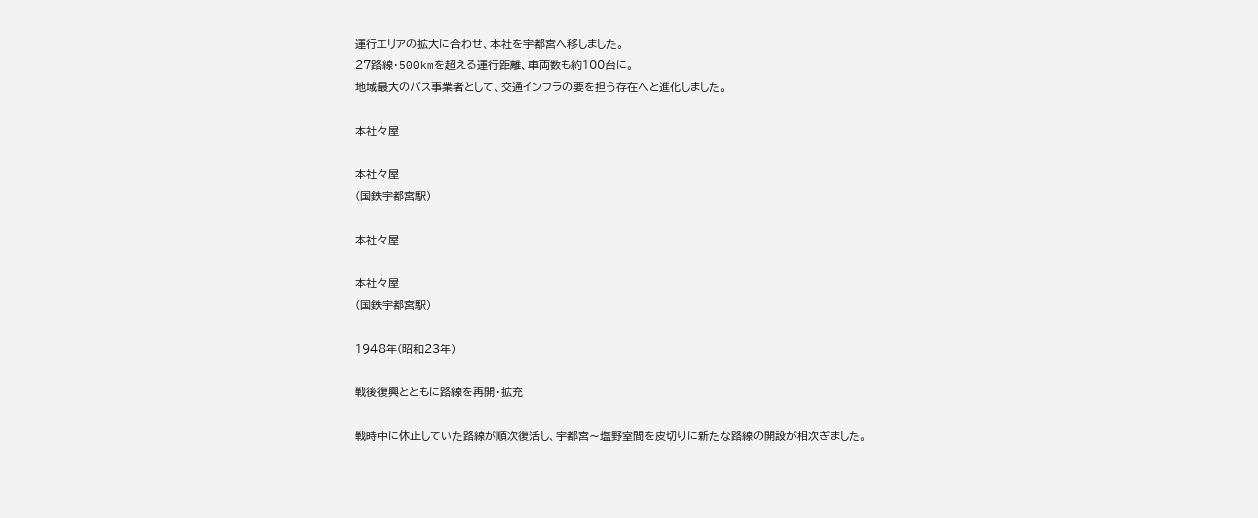運行エリアの拡大に合わせ、本社を宇都宮へ移しました。
27路線・500kmを超える運行距離、車両数も約100台に。
地域最大のバス事業者として、交通インフラの要を担う存在へと進化しました。

本社々屋

本社々屋
(国鉄宇都宮駅)

本社々屋

本社々屋
(国鉄宇都宮駅)

1948年(昭和23年)

戦後復興とともに路線を再開・拡充

戦時中に休止していた路線が順次復活し、宇都宮〜塩野室間を皮切りに新たな路線の開設が相次ぎました。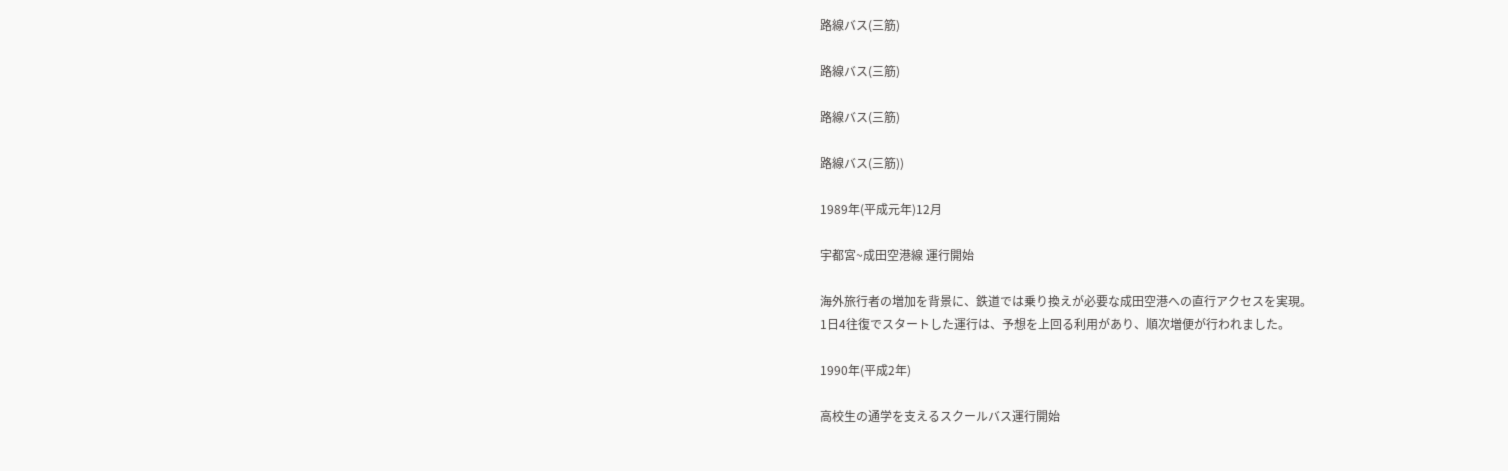路線バス(三筋)

路線バス(三筋)

路線バス(三筋)

路線バス(三筋))

1989年(平成元年)12月

宇都宮~成田空港線 運行開始

海外旅行者の増加を背景に、鉄道では乗り換えが必要な成田空港への直行アクセスを実現。
1日4往復でスタートした運行は、予想を上回る利用があり、順次増便が行われました。

1990年(平成2年)

高校生の通学を支えるスクールバス運行開始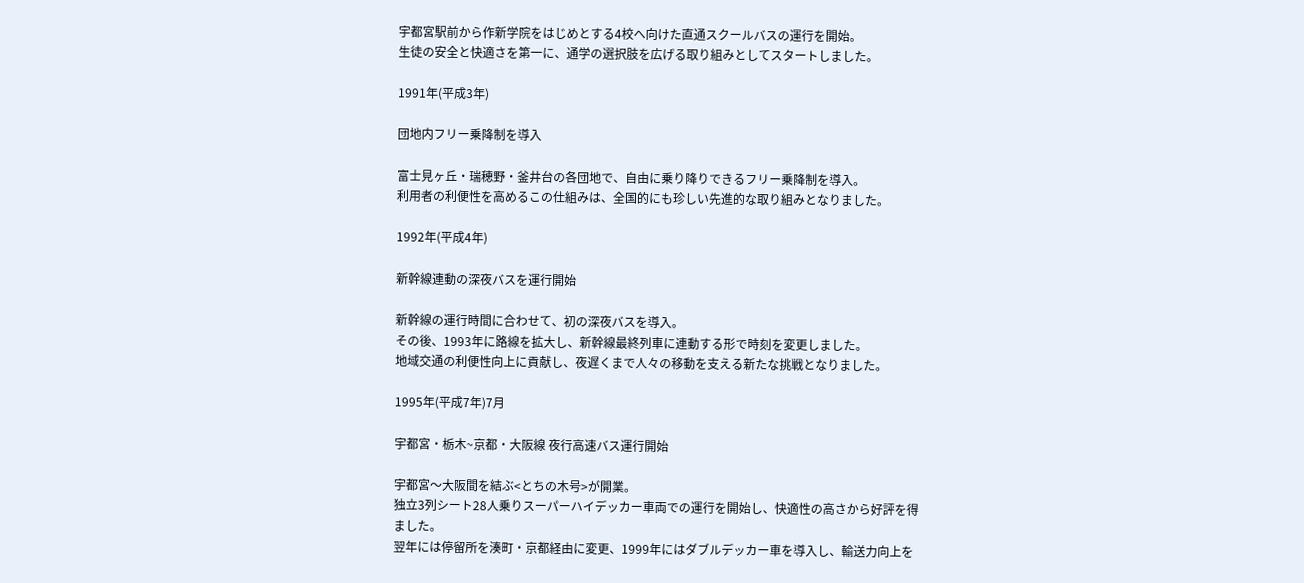宇都宮駅前から作新学院をはじめとする4校へ向けた直通スクールバスの運行を開始。
生徒の安全と快適さを第一に、通学の選択肢を広げる取り組みとしてスタートしました。

1991年(平成3年)

団地内フリー乗降制を導入

富士見ヶ丘・瑞穂野・釜井台の各団地で、自由に乗り降りできるフリー乗降制を導入。
利用者の利便性を高めるこの仕組みは、全国的にも珍しい先進的な取り組みとなりました。

1992年(平成4年)

新幹線連動の深夜バスを運行開始

新幹線の運行時間に合わせて、初の深夜バスを導入。
その後、1993年に路線を拡大し、新幹線最終列車に連動する形で時刻を変更しました。
地域交通の利便性向上に貢献し、夜遅くまで人々の移動を支える新たな挑戦となりました。

1995年(平成7年)7月

宇都宮・栃木~京都・大阪線 夜行高速バス運行開始

宇都宮〜大阪間を結ぶ<とちの木号>が開業。
独立3列シート28人乗りスーパーハイデッカー車両での運行を開始し、快適性の高さから好評を得ました。
翌年には停留所を湊町・京都経由に変更、1999年にはダブルデッカー車を導入し、輸送力向上を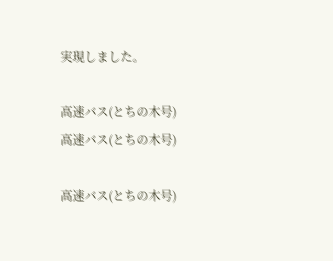実現しました。

高速バス(とちの木号)
高速バス(とちの木号)

高速バス(とちの木号)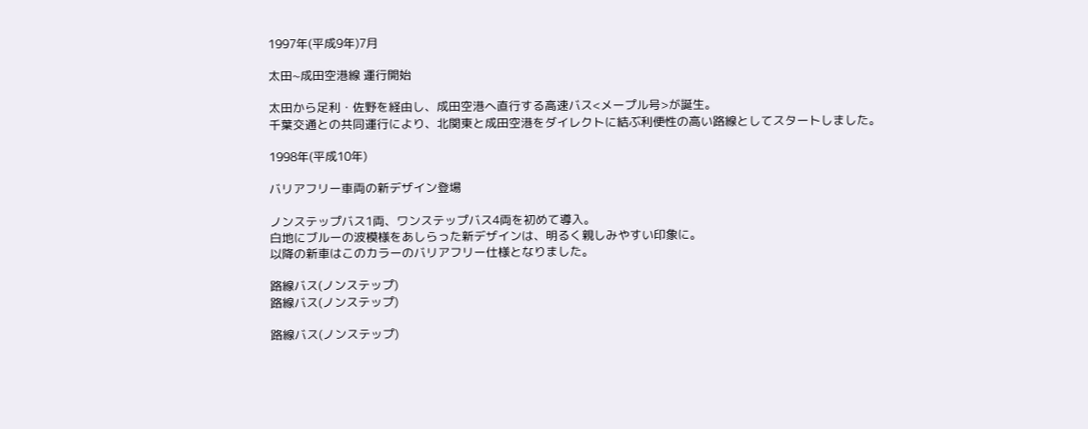1997年(平成9年)7月

太田~成田空港線 運行開始

太田から足利・佐野を経由し、成田空港へ直行する高速バス<メープル号>が誕生。
千葉交通との共同運行により、北関東と成田空港をダイレクトに結ぶ利便性の高い路線としてスタートしました。

1998年(平成10年)

バリアフリー車両の新デザイン登場

ノンステップバス1両、ワンステップバス4両を初めて導入。
白地にブルーの波模様をあしらった新デザインは、明るく親しみやすい印象に。
以降の新車はこのカラーのバリアフリー仕様となりました。

路線バス(ノンステップ)
路線バス(ノンステップ)

路線バス(ノンステップ)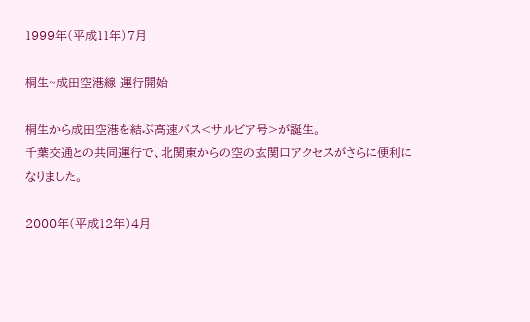1999年(平成11年)7月

桐生~成田空港線 運行開始

桐生から成田空港を結ぶ高速バス<サルビア号>が誕生。
千葉交通との共同運行で、北関東からの空の玄関口アクセスがさらに便利になりました。

2000年(平成12年)4月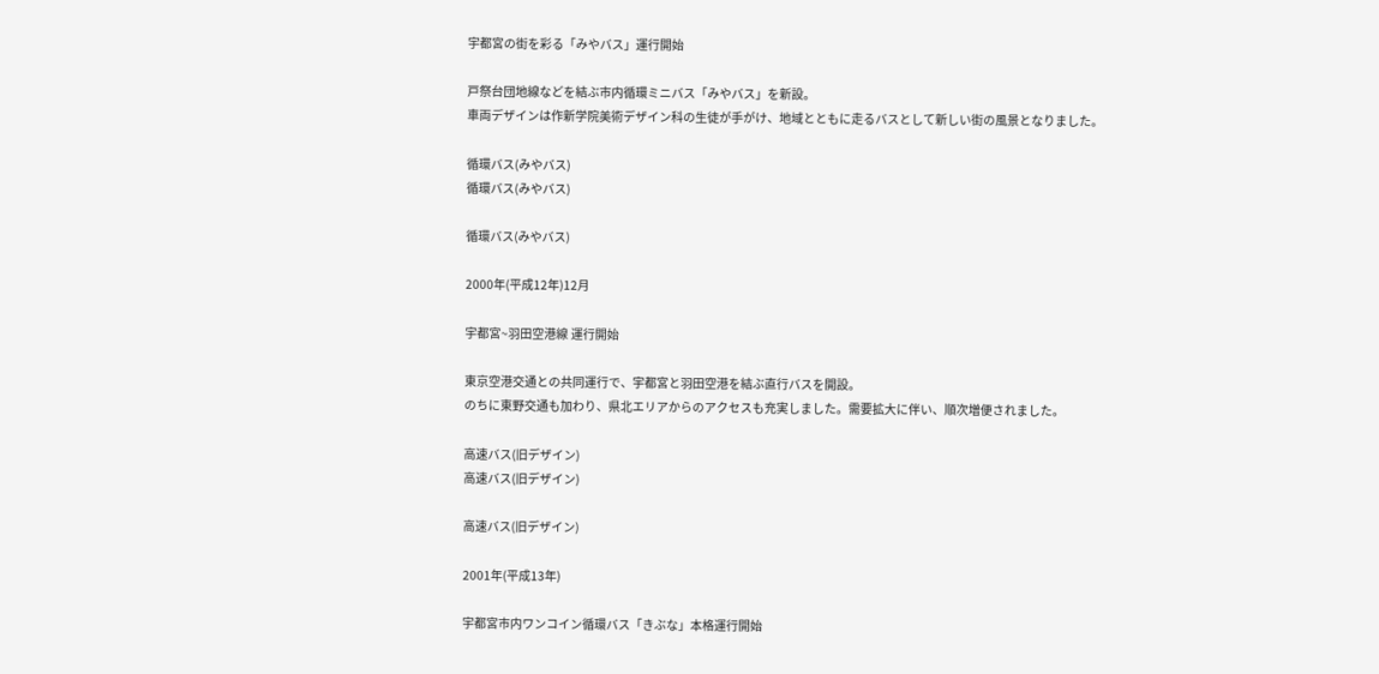宇都宮の街を彩る「みやバス」運行開始

戸祭台団地線などを結ぶ市内循環ミニバス「みやバス」を新設。
車両デザインは作新学院美術デザイン科の生徒が手がけ、地域とともに走るバスとして新しい街の風景となりました。

循環バス(みやバス)
循環バス(みやバス)

循環バス(みやバス)

2000年(平成12年)12月

宇都宮~羽田空港線 運行開始

東京空港交通との共同運行で、宇都宮と羽田空港を結ぶ直行バスを開設。
のちに東野交通も加わり、県北エリアからのアクセスも充実しました。需要拡大に伴い、順次増便されました。

高速バス(旧デザイン)
高速バス(旧デザイン)

高速バス(旧デザイン)

2001年(平成13年)

宇都宮市内ワンコイン循環バス「きぶな」本格運行開始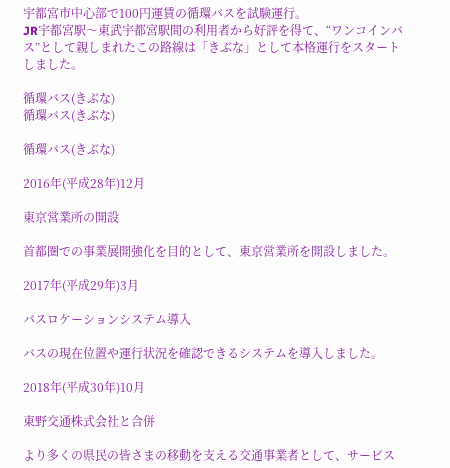宇都宮市中心部で100円運賃の循環バスを試験運行。
JR宇都宮駅〜東武宇都宮駅間の利用者から好評を得て、“ワンコインバス”として親しまれたこの路線は「きぶな」として本格運行をスタートしました。

循環バス(きぶな)
循環バス(きぶな)

循環バス(きぶな)

2016年(平成28年)12月

東京営業所の開設

首都圏での事業展開強化を目的として、東京営業所を開設しました。

2017年(平成29年)3月

バスロケーションシステム導入

バスの現在位置や運行状況を確認できるシステムを導入しました。

2018年(平成30年)10月

東野交通株式会社と合併

より多くの県民の皆さまの移動を支える交通事業者として、サービス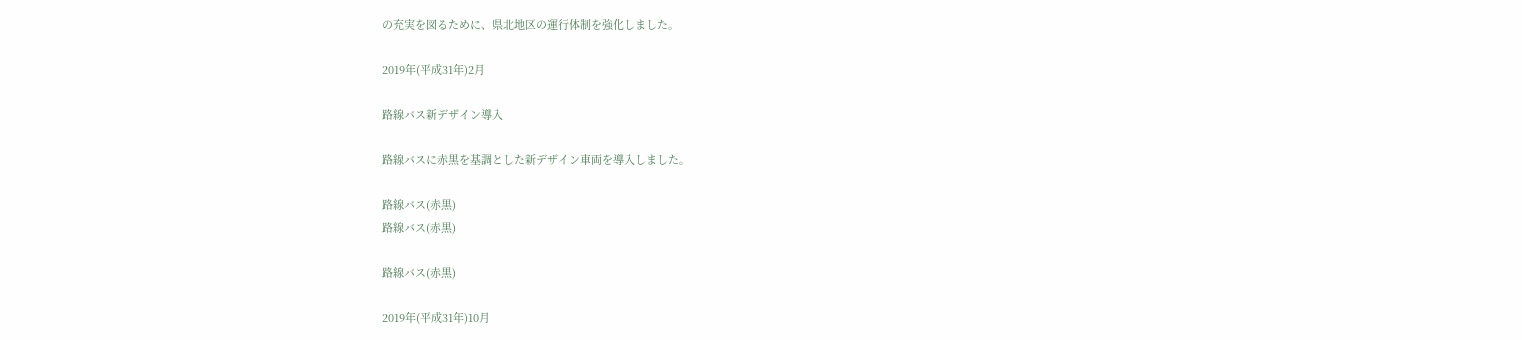の充実を図るために、県北地区の運行体制を強化しました。

2019年(平成31年)2月

路線バス新デザイン導入

路線バスに赤黒を基調とした新デザイン車両を導入しました。

路線バス(赤黒)
路線バス(赤黒)

路線バス(赤黒)

2019年(平成31年)10月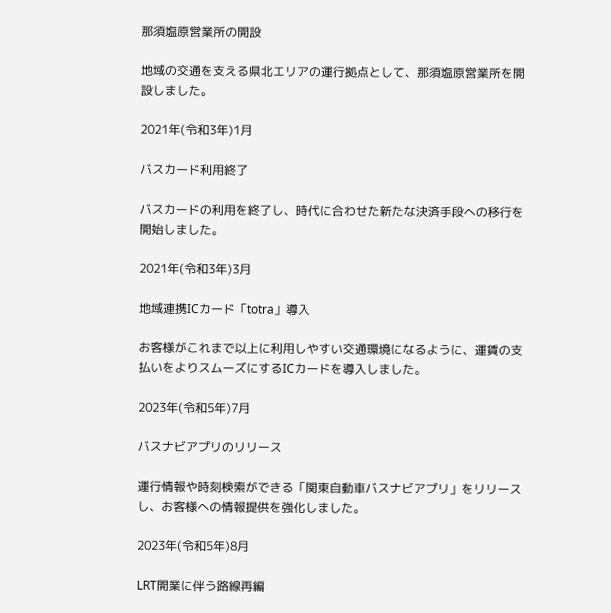那須塩原営業所の開設

地域の交通を支える県北エリアの運行拠点として、那須塩原営業所を開設しました。

2021年(令和3年)1月

バスカード利用終了

バスカードの利用を終了し、時代に合わせた新たな決済手段への移行を開始しました。

2021年(令和3年)3月

地域連携ICカード「totra」導入

お客様がこれまで以上に利用しやすい交通環境になるように、運賃の支払いをよりスムーズにするICカードを導入しました。

2023年(令和5年)7月

バスナビアプリのリリース

運行情報や時刻検索ができる「関東自動車バスナビアプリ」をリリースし、お客様への情報提供を強化しました。

2023年(令和5年)8月

LRT開業に伴う路線再編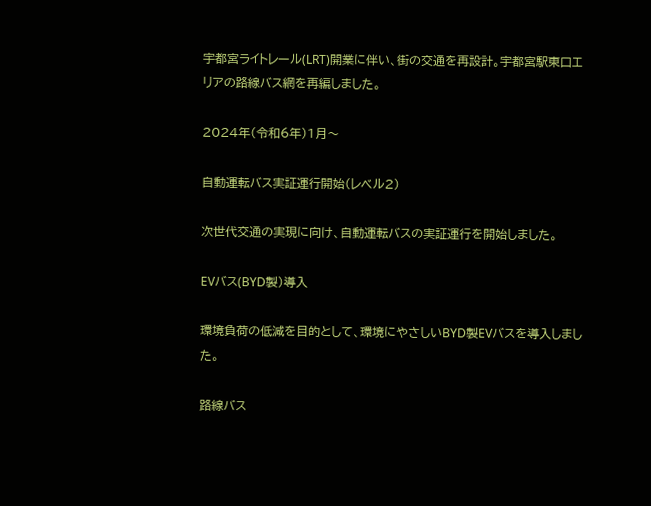宇都宮ライトレール(LRT)開業に伴い、街の交通を再設計。宇都宮駅東口エリアの路線バス網を再編しました。

2024年(令和6年)1月〜

自動運転バス実証運行開始(レベル2)

次世代交通の実現に向け、自動運転バスの実証運行を開始しました。

EVバス(BYD製)導入

環境負荷の低減を目的として、環境にやさしいBYD製EVバスを導入しました。

路線バス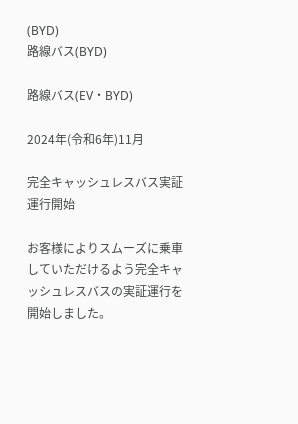(BYD)
路線バス(BYD)

路線バス(EV・BYD)

2024年(令和6年)11月

完全キャッシュレスバス実証運行開始

お客様によりスムーズに乗車していただけるよう完全キャッシュレスバスの実証運行を開始しました。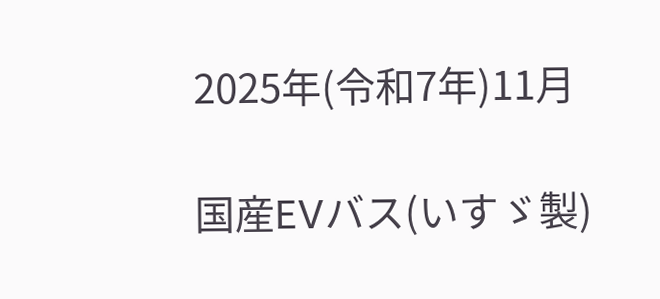2025年(令和7年)11月

国産EVバス(いすゞ製)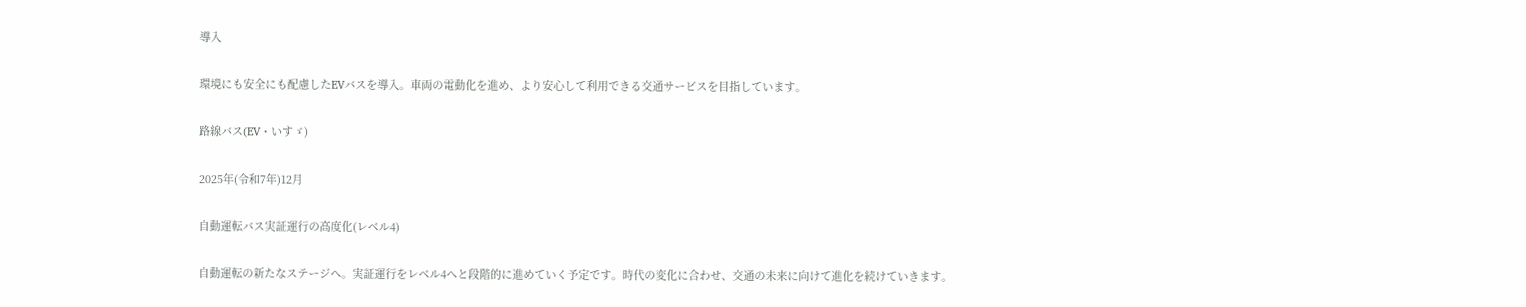導入

環境にも安全にも配慮したEVバスを導入。車両の電動化を進め、より安心して利用できる交通サービスを目指しています。

路線バス(EV・いすゞ)

2025年(令和7年)12月

自動運転バス実証運行の高度化(レベル4)

自動運転の新たなステージへ。実証運行をレベル4へと段階的に進めていく予定です。時代の変化に合わせ、交通の未来に向けて進化を続けていきます。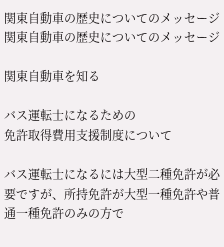関東自動車の歴史についてのメッセージ
関東自動車の歴史についてのメッセージ

関東自動車を知る

バス運転士になるための
免許取得費用支援制度について

バス運転士になるには大型二種免許が必要ですが、所持免許が大型一種免許や普通一種免許のみの方で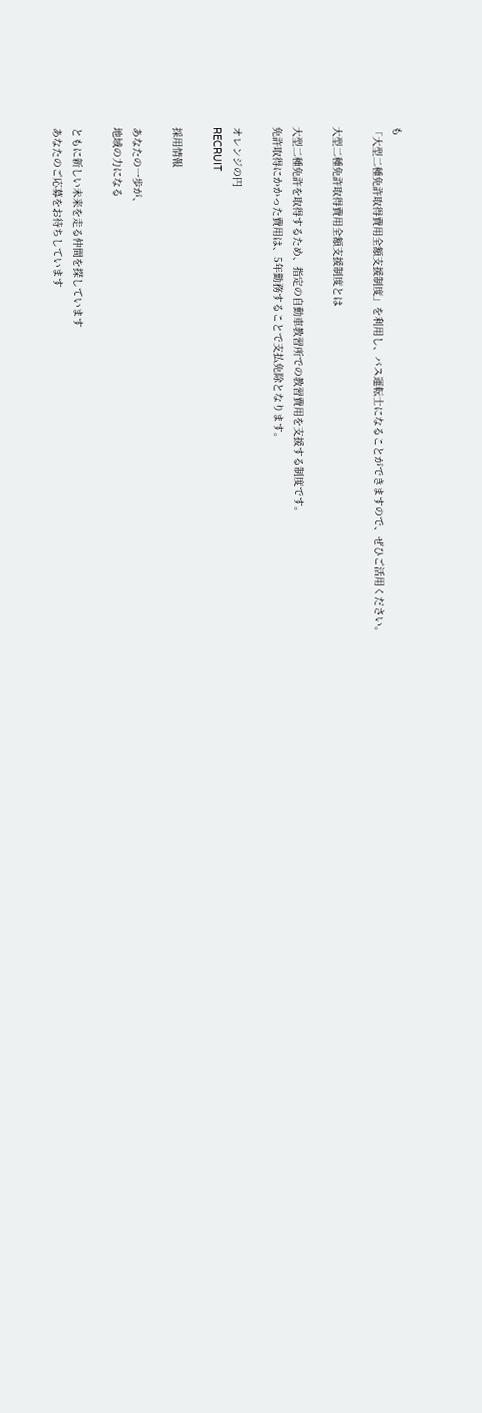も
「大型二種免許取得費用全額支援制度」を利用し、バス運転士になることができますので、ぜひご活用ください。

大型二種免許取得費用全額支援制度とは

大型二種免許を取得するため、指定の自動車教習所での教習費用を支援する制度です。
免許取得にかかった費用は、5年勤務することで支払免除となります。

オレンジの円
RECRUIT

採用情報

あなたの一歩が、
地域の力になる

ともに新しい未来を走る仲間を探しています
あなたのご応募をお待ちしています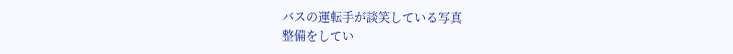バスの運転手が談笑している写真
整備をしてい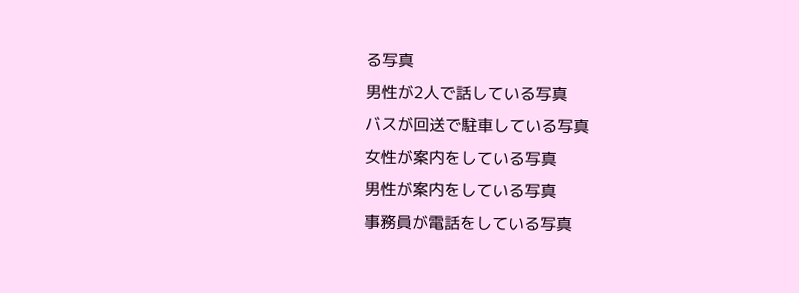る写真
男性が2人で話している写真
バスが回送で駐車している写真
女性が案内をしている写真
男性が案内をしている写真
事務員が電話をしている写真